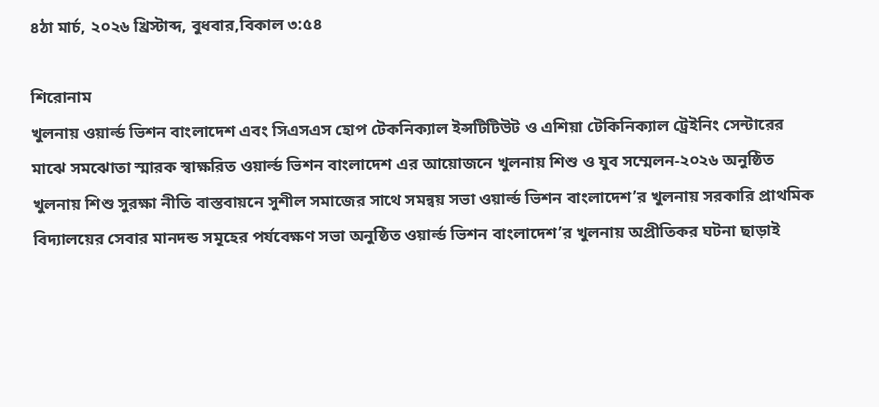৪ঠা মার্চ, ২০২৬ খ্রিস্টাব্দ, বুধবার,বিকাল ৩:৫৪

শিরোনাম
খুলনায় ওয়ার্ল্ড ভিশন বাংলাদেশ এবং সিএসএস হোপ টেকনিক্যাল ইন্সটিটিউট ও এশিয়া টেকিনিক্যাল ট্রেইনিং সেন্টারের মাঝে সমঝোতা স্মারক স্বাক্ষরিত ওয়ার্ল্ড ভিশন বাংলাদেশ এর আয়োজনে খুলনায় শিশু ও যুব সম্মেলন-২০২৬ অনুষ্ঠিত খুলনায় শিশু সুরক্ষা নীতি বাস্তবায়নে সুশীল সমাজের সাথে সমন্বয় সভা ওয়ার্ল্ড ভিশন বাংলাদেশ’র খুলনায় সরকারি প্রাথমিক বিদ্যালয়ের সেবার মানদন্ড সমূহের পর্যবেক্ষণ সভা অনুষ্ঠিত ওয়ার্ল্ড ভিশন বাংলাদেশ’র খুলনায় অপ্রীতিকর ঘটনা ছাড়াই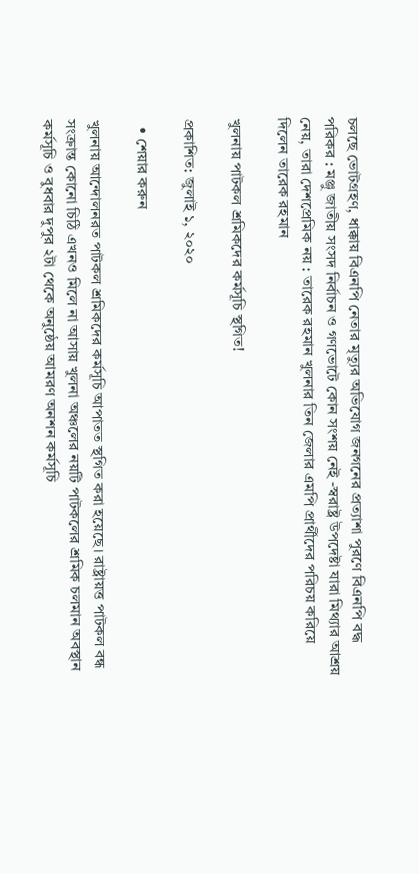চলছে ভোটগ্রহণ, ধাক্কায় বিএনপি নেতার মৃত্যুর অভিযোগ জনগনের প্রত্যাশা পুরণে বিএনপি বদ্ধ পরিকর : মঞ্জু জাতীয় সংসদ নির্বাচন ও গণভোটে কোন সংশয় নেই -স্বরাষ্ট্র উপদেষ্টা যারা মিথ্যার আশ্রয় নেয়, তারা দেশপ্রেমিক নয় : তারেক রহমান খুলনার তিন জেলার এমপি প্রার্থীদের পরিচয় করিয়ে দিলেন তারেক রহমান

খুলনায় পাটকল শ্রমিকদের কর্মসূচি স্থগিত!

প্রকাশিত: জুলাই ১, ২০২০

  • শেয়ার করুন

খুলনায় আন্দোলনরত পাটকল শ্রমিকদের কর্মসূচি আপাতত স্থগিত করা হয়েছে। রাষ্ট্রায়ত্ত পাটকল বন্ধ সংক্রান্ত কোনো চিঠি এখনও মিলে না আসায় খুলনা অঞ্চলের নয়টি পাটকলের শ্রমিক চলমান অবস্থান কর্মসূচি ও বুধবার দুপুর ২টা থেকে অনুষ্ঠেয় আমরণ অনশন কর্মসূচি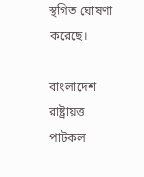স্থগিত ঘোষণা করেছে।

বাংলাদেশ রাষ্ট্রায়ত্ত পাটকল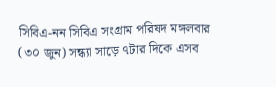সিবিএ-নন সিবিএ সংগ্রাম পরিষদ মঙ্গলবার (৩০ জুন) সন্ধ্যা সাড়ে ৭টার দিকে এসব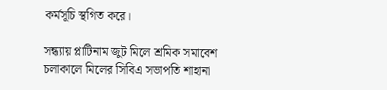কর্মসূচি স্থগিত করে।

সন্ধ্যায় প্লাটিনাম জুট মিলে শ্রমিক সমাবেশ চলাকালে মিলের সিবিএ সভাপতি শাহানা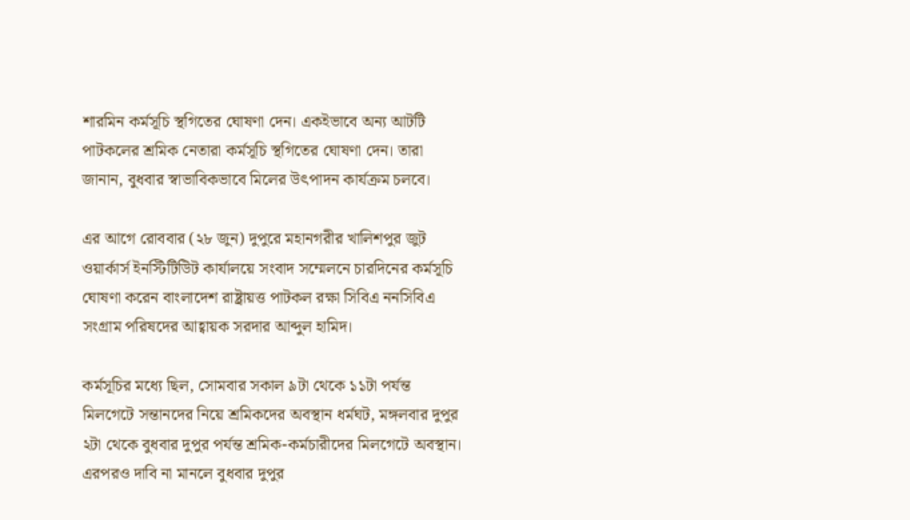শারমিন কর্মসূচি স্থগিতের ঘোষণা দেন। একইভাবে অন্য আটটি পাটকলের শ্রমিক নেতারা কর্মসূচি স্থগিতের ঘোষণা দেন। তারা জানান, বুধবার স্বাভাবিকভাবে মিলের উৎপাদন কার্যক্রম চলবে।

এর আগে রোববার (২৮ জুন) দুপুরে মহানগরীর খালিশপুর জুট ওয়ার্কার্স ইনস্টিটিউিট কার্যালয়ে সংবাদ সম্মেলনে চারদিনের কর্মসূচি ঘোষণা করেন বাংলাদেশ রাষ্ট্রায়ত্ত পাটকল রক্ষা সিবিএ ননসিবিএ সংগ্রাম পরিষদের আহ্বায়ক সরদার আব্দুল হামিদ।

কর্মসূচির মধ্যে ছিল, সোমবার সকাল ৯টা থেকে ১১টা পর্যন্ত মিলগেটে সন্তানদের নিয়ে শ্রমিকদের অবস্থান ধর্মঘট, মঙ্গলবার দুপুর ২টা থেকে বুধবার দুপুর পর্যন্ত শ্রমিক-কর্মচারীদের মিলগেটে অবস্থান। এরপরও দাবি না মানলে বুধবার দুপুর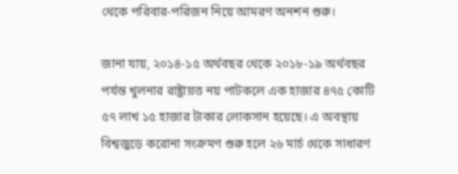থেকে পরিবার-পরিজন নিয়ে আমরণ অনশন শুরু।

জানা যায়, ২০১৪-১৫ অর্থবছর থেকে ২০১৮-১৯ অর্থবছর পর্যন্ত খুলনার রাষ্ট্রায়ত্ত নয় পাটকলে এক হাজার ৪৭৫ কোটি ৫৭ লাখ ১৫ হাজার টাকার লোকসান হয়েছে। এ অবস্থায় বিশ্বজুড়ে করোনা সংক্রমণ শুরু হলে ২৬ মার্চ থেকে সাধারণ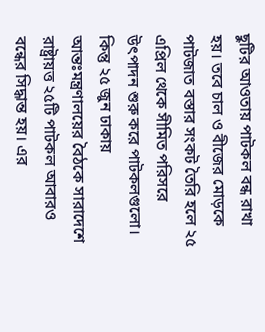ছুটির আওতায় পাটকল বন্ধ রাখা হয়। তবে চাল ও বীজের মোড়কে পাটজাত বস্তার সংকট তৈরি হলে ২৫ এপ্রিল থেকে সীমিত পরিসরে উৎপাদন শুরু করে পাটকলগুলো। কিন্তু ২৫ জুন ঢাকায় আন্তঃমন্ত্রণালয়ের বৈঠকে সারাদেশে রাষ্ট্রায়ত্ত ২৫টি পাটকল আবারও বন্ধের সিদ্ধান্ত হয়। এর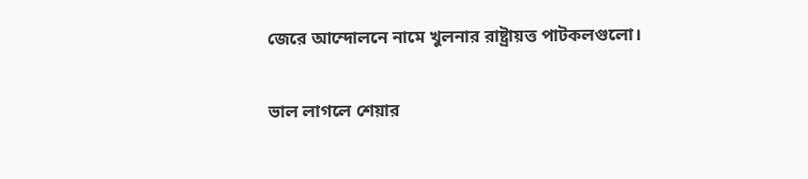জেরে আন্দোলনে নামে খুলনার রাষ্ট্রায়ত্ত পাটকলগুলো।

ভাল লাগলে শেয়ার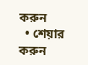করুন
  • শেয়ার করুন